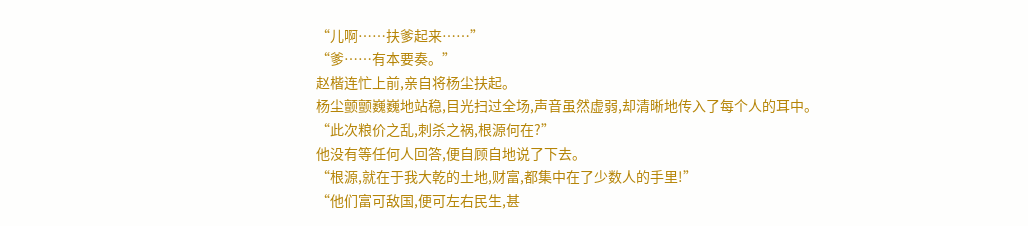“儿啊……扶爹起来……”
“爹……有本要奏。”
赵楷连忙上前,亲自将杨尘扶起。
杨尘颤颤巍巍地站稳,目光扫过全场,声音虽然虚弱,却清晰地传入了每个人的耳中。
“此次粮价之乱,刺杀之祸,根源何在?”
他没有等任何人回答,便自顾自地说了下去。
“根源,就在于我大乾的土地,财富,都集中在了少数人的手里!”
“他们富可敌国,便可左右民生,甚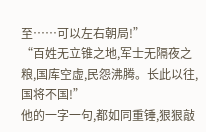至……可以左右朝局!”
“百姓无立锥之地,军士无隔夜之粮,国库空虚,民怨沸腾。长此以往,国将不国!”
他的一字一句,都如同重锤,狠狠敲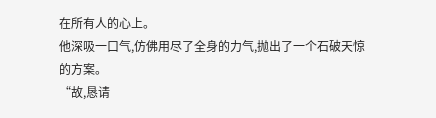在所有人的心上。
他深吸一口气,仿佛用尽了全身的力气,抛出了一个石破天惊的方案。
“故,恳请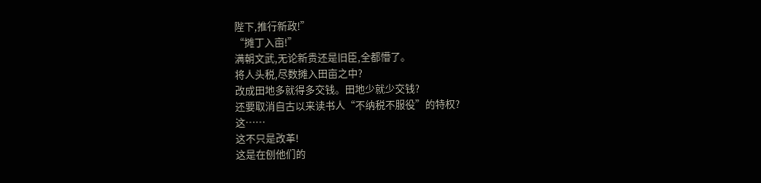陛下,推行新政!”
“摊丁入亩!”
满朝文武,无论新贵还是旧臣,全都懵了。
将人头税,尽数摊入田亩之中?
改成田地多就得多交钱。田地少就少交钱?
还要取消自古以来读书人“不纳税不服役”的特权?
这……
这不只是改革!
这是在刨他们的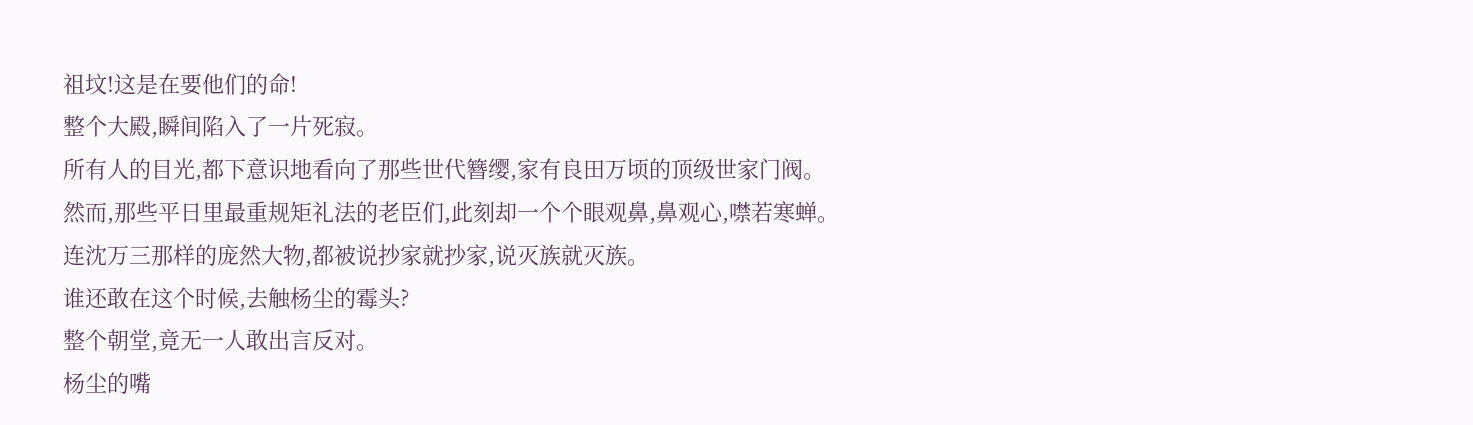祖坟!这是在要他们的命!
整个大殿,瞬间陷入了一片死寂。
所有人的目光,都下意识地看向了那些世代簪缨,家有良田万顷的顶级世家门阀。
然而,那些平日里最重规矩礼法的老臣们,此刻却一个个眼观鼻,鼻观心,噤若寒蝉。
连沈万三那样的庞然大物,都被说抄家就抄家,说灭族就灭族。
谁还敢在这个时候,去触杨尘的霉头?
整个朝堂,竟无一人敢出言反对。
杨尘的嘴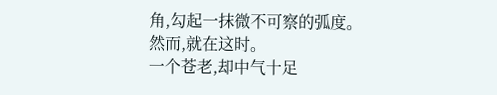角,勾起一抹微不可察的弧度。
然而,就在这时。
一个苍老,却中气十足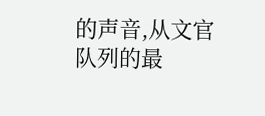的声音,从文官队列的最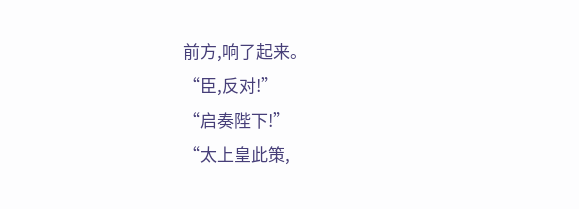前方,响了起来。
“臣,反对!”
“启奏陛下!”
“太上皇此策,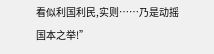看似利国利民,实则……乃是动摇国本之举!”